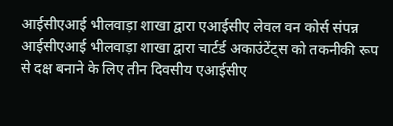आईसीएआई भीलवाड़ा शाखा द्वारा एआईसीए लेवल वन कोर्स संपन्न
आईसीएआई भीलवाड़ा शाखा द्वारा चार्टर्ड अकाउंटेंट्स को तकनीकी रूप से दक्ष बनाने के लिए तीन दिवसीय एआईसीए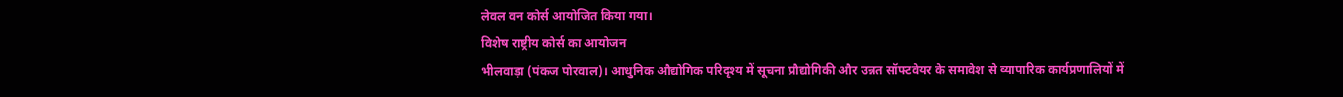लेवल वन कोर्स आयोजित किया गया।
विशेष राष्ट्रीय कोर्स का आयोजन
भीलवाड़ा (पंकज पोरवाल)। आधुनिक औद्योगिक परिदृश्य में सूचना प्रौद्योगिकी और उन्नत सॉफ्टवेयर के समावेश से व्यापारिक कार्यप्रणालियों में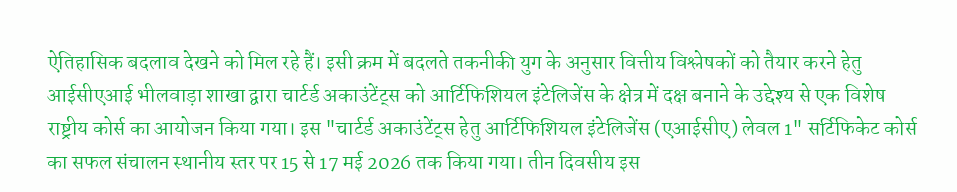ऐतिहासिक बदलाव देखने को मिल रहे हैं। इसी क्रम में बदलते तकनीकी युग के अनुसार वित्तीय विश्लेषकों को तैयार करने हेतु आईसीएआई भीलवाड़ा शाखा द्वारा चार्टर्ड अकाउंटेंट्स को आर्टिफिशियल इंटेलिजेंस के क्षेत्र में दक्ष बनाने के उद्देश्य से एक विशेष राष्ट्रीय कोर्स का आयोजन किया गया। इस "चार्टर्ड अकाउंटेंट्स हेतु आर्टिफिशियल इंटेलिजेंस (एआईसीए) लेवल 1" सर्टिफिकेट कोर्स का सफल संचालन स्थानीय स्तर पर 15 से 17 मई 2026 तक किया गया। तीन दिवसीय इस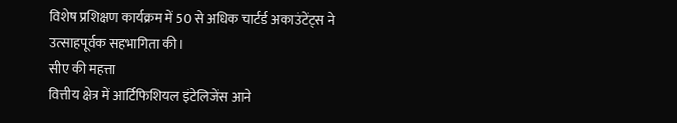विशेष प्रशिक्षण कार्यक्रम में 50 से अधिक चार्टर्ड अकाउंटेंट्स ने उत्साहपूर्वक सहभागिता की।
सीए की महत्ता
वित्तीय क्षेत्र में आर्टिफिशियल इंटेलिजेंस आने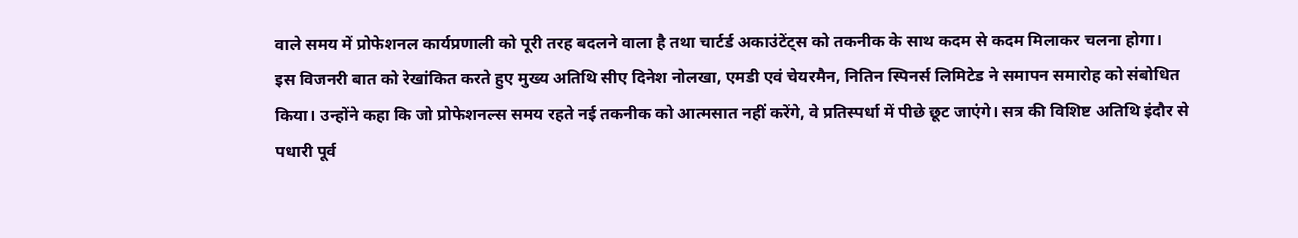वाले समय में प्रोफेशनल कार्यप्रणाली को पूरी तरह बदलने वाला है तथा चार्टर्ड अकाउंटेंट्स को तकनीक के साथ कदम से कदम मिलाकर चलना होगा।
इस विजनरी बात को रेखांकित करते हुए मुख्य अतिथि सीए दिनेश नोलखा, एमडी एवं चेयरमैन, नितिन स्पिनर्स लिमिटेड ने समापन समारोह को संबोधित किया। उन्होंने कहा कि जो प्रोफेशनल्स समय रहते नई तकनीक को आत्मसात नहीं करेंगे, वे प्रतिस्पर्धा में पीछे छूट जाएंगे। सत्र की विशिष्ट अतिथि इंदौर से पधारी पूर्व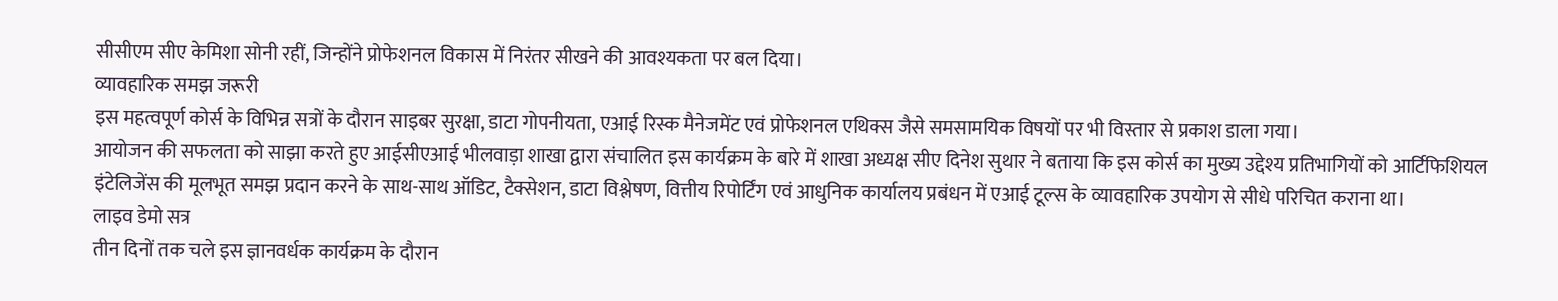सीसीएम सीए केमिशा सोनी रहीं, जिन्होंने प्रोफेशनल विकास में निरंतर सीखने की आवश्यकता पर बल दिया।
व्यावहारिक समझ जरूरी
इस महत्वपूर्ण कोर्स के विभिन्न सत्रों के दौरान साइबर सुरक्षा, डाटा गोपनीयता, एआई रिस्क मैनेजमेंट एवं प्रोफेशनल एथिक्स जैसे समसामयिक विषयों पर भी विस्तार से प्रकाश डाला गया।
आयोजन की सफलता को साझा करते हुए आईसीएआई भीलवाड़ा शाखा द्वारा संचालित इस कार्यक्रम के बारे में शाखा अध्यक्ष सीए दिनेश सुथार ने बताया कि इस कोर्स का मुख्य उद्देश्य प्रतिभागियों को आर्टिफिशियल इंटेलिजेंस की मूलभूत समझ प्रदान करने के साथ-साथ ऑडिट, टैक्सेशन, डाटा विश्लेषण, वित्तीय रिपोर्टिंग एवं आधुनिक कार्यालय प्रबंधन में एआई टूल्स के व्यावहारिक उपयोग से सीधे परिचित कराना था।
लाइव डेमो सत्र
तीन दिनों तक चले इस ज्ञानवर्धक कार्यक्रम के दौरान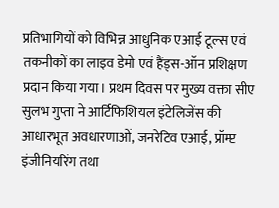प्रतिभागियों को विभिन्न आधुनिक एआई टूल्स एवं तकनीकों का लाइव डेमो एवं हैंड्स-ऑन प्रशिक्षण प्रदान किया गया। प्रथम दिवस पर मुख्य वक्ता सीए सुलभ गुप्ता ने आर्टिफिशियल इंटेलिजेंस की आधारभूत अवधारणाओं, जनरेटिव एआई, प्रॉम्प्ट इंजीनियरिंग तथा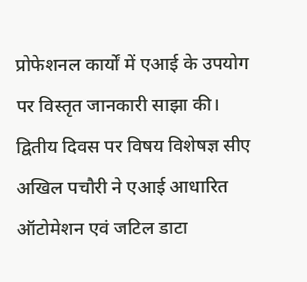प्रोफेशनल कार्यों में एआई के उपयोग पर विस्तृत जानकारी साझा की।
द्वितीय दिवस पर विषय विशेषज्ञ सीए अखिल पचौरी ने एआई आधारित ऑटोमेशन एवं जटिल डाटा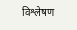विश्लेषण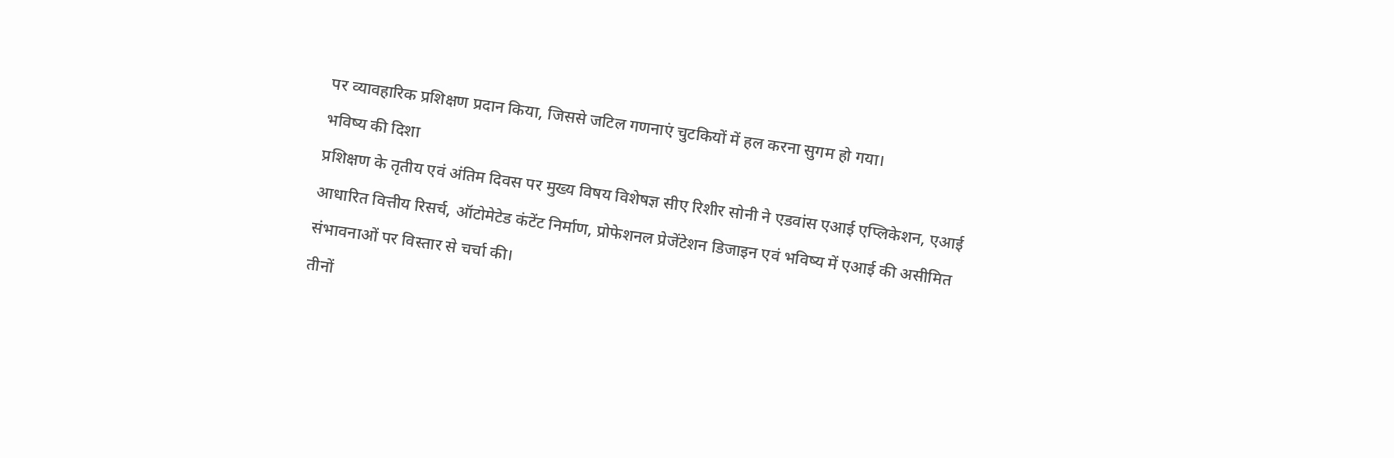पर व्यावहारिक प्रशिक्षण प्रदान किया, जिससे जटिल गणनाएं चुटकियों में हल करना सुगम हो गया।
भविष्य की दिशा
प्रशिक्षण के तृतीय एवं अंतिम दिवस पर मुख्य विषय विशेषज्ञ सीए रिशीर सोनी ने एडवांस एआई एप्लिकेशन, एआई आधारित वित्तीय रिसर्च, ऑटोमेटेड कंटेंट निर्माण, प्रोफेशनल प्रेजेंटेशन डिजाइन एवं भविष्य में एआई की असीमित संभावनाओं पर विस्तार से चर्चा की।
तीनों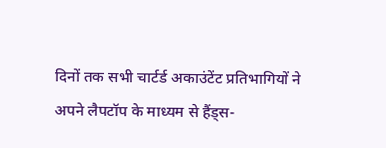दिनों तक सभी चार्टर्ड अकाउंटेंट प्रतिभागियों ने अपने लैपटॉप के माध्यम से हैंड्स-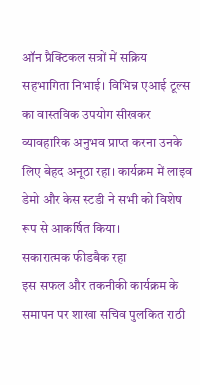ऑन प्रैक्टिकल सत्रों में सक्रिय सहभागिता निभाई। विभिन्न एआई टूल्स का वास्तविक उपयोग सीखकर व्यावहारिक अनुभव प्राप्त करना उनके लिए बेहद अनूठा रहा। कार्यक्रम में लाइव डेमो और केस स्टडी ने सभी को विशेष रूप से आकर्षित किया।
सकारात्मक फीडबैक रहा
इस सफल और तकनीकी कार्यक्रम के समापन पर शाखा सचिव पुलकित राठी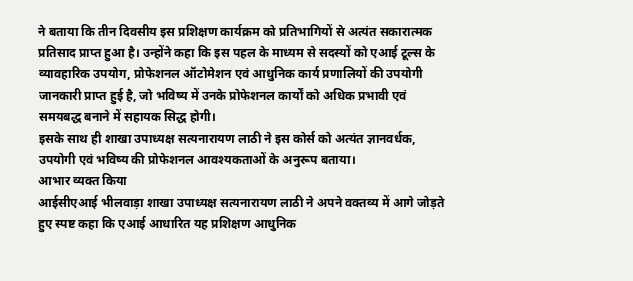ने बताया कि तीन दिवसीय इस प्रशिक्षण कार्यक्रम को प्रतिभागियों से अत्यंत सकारात्मक प्रतिसाद प्राप्त हुआ है। उन्होंने कहा कि इस पहल के माध्यम से सदस्यों को एआई टूल्स के व्यावहारिक उपयोग, प्रोफेशनल ऑटोमेशन एवं आधुनिक कार्य प्रणालियों की उपयोगी जानकारी प्राप्त हुई है, जो भविष्य में उनके प्रोफेशनल कार्यों को अधिक प्रभावी एवं समयबद्ध बनाने में सहायक सिद्ध होगी।
इसके साथ ही शाखा उपाध्यक्ष सत्यनारायण लाठी ने इस कोर्स को अत्यंत ज्ञानवर्धक, उपयोगी एवं भविष्य की प्रोफेशनल आवश्यकताओं के अनुरूप बताया।
आभार व्यक्त किया
आईसीएआई भीलवाड़ा शाखा उपाध्यक्ष सत्यनारायण लाठी ने अपने वक्तव्य में आगे जोड़ते हुए स्पष्ट कहा कि एआई आधारित यह प्रशिक्षण आधुनिक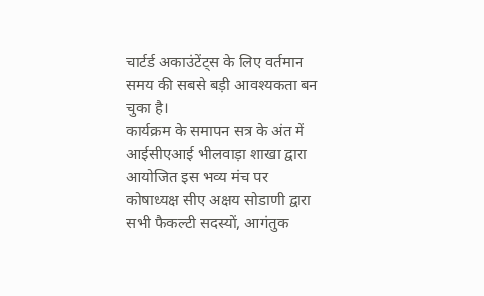चार्टर्ड अकाउंटेंट्स के लिए वर्तमान समय की सबसे बड़ी आवश्यकता बन चुका है।
कार्यक्रम के समापन सत्र के अंत में आईसीएआई भीलवाड़ा शाखा द्वारा आयोजित इस भव्य मंच पर कोषाध्यक्ष सीए अक्षय सोडाणी द्वारा सभी फैकल्टी सदस्यों, आगंतुक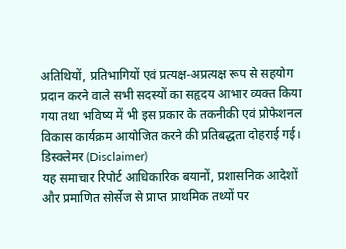अतिथियों, प्रतिभागियों एवं प्रत्यक्ष-अप्रत्यक्ष रूप से सहयोग प्रदान करने वाले सभी सदस्यों का सहृदय आभार व्यक्त किया गया तथा भविष्य में भी इस प्रकार के तकनीकी एवं प्रोफेशनल विकास कार्यक्रम आयोजित करने की प्रतिबद्धता दोहराई गई।
डिस्क्लेमर (Disclaimer)
यह समाचार रिपोर्ट आधिकारिक बयानों, प्रशासनिक आदेशों और प्रमाणित सोर्सेज से प्राप्त प्राथमिक तथ्यों पर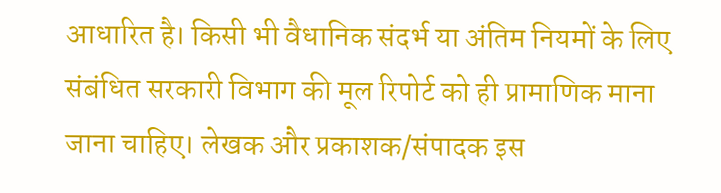आधारित है। किसी भी वैधानिक संदर्भ या अंतिम नियमों के लिए संबंधित सरकारी विभाग की मूल रिपोर्ट को ही प्रामाणिक माना जाना चाहिए। लेखक और प्रकाशक/संपादक इस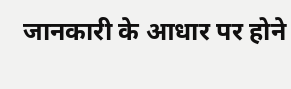जानकारी के आधार पर होने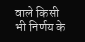वाले किसी भी निर्णय के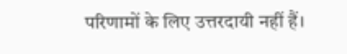परिणामों के लिए उत्तरदायी नहीं हैं।